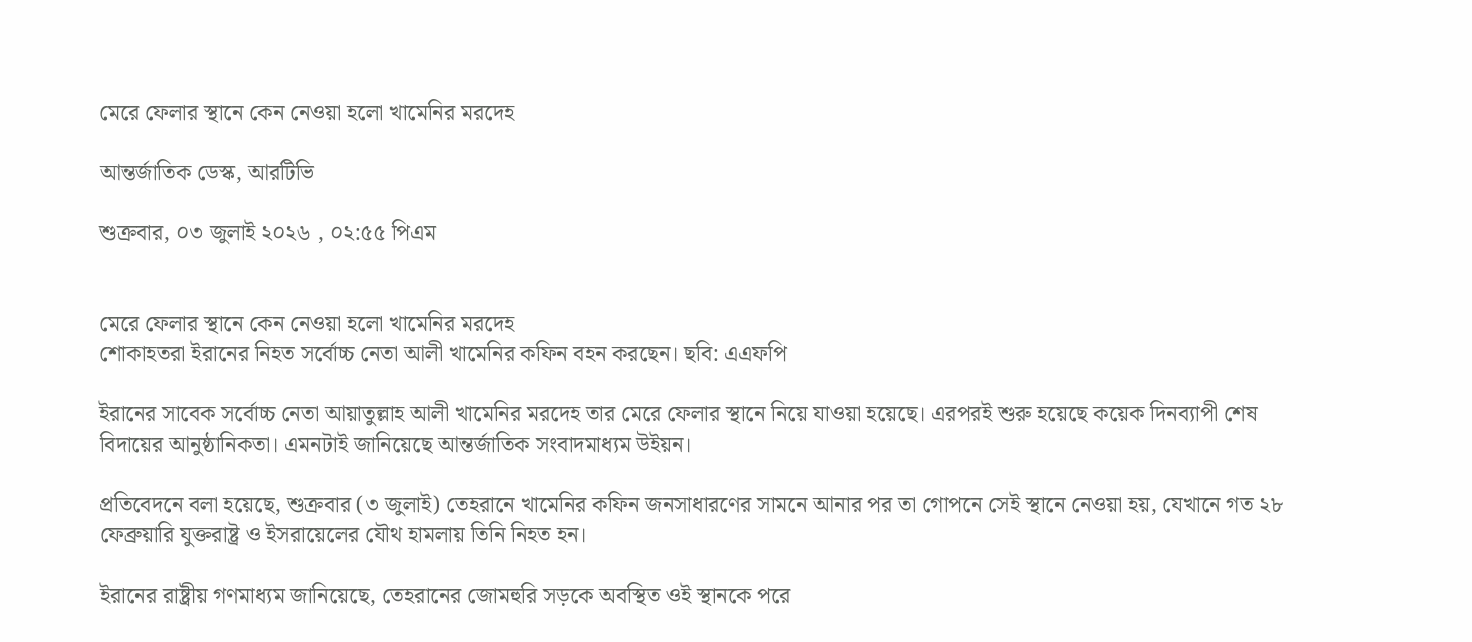মেরে ফেলার স্থানে কেন নেওয়া হলো খামেনির মরদেহ

আন্তর্জাতিক ডেস্ক, আরটিভি

শুক্রবার, ০৩ জুলাই ২০২৬ , ০২:৫৫ পিএম


মেরে ফেলার স্থানে কেন নেওয়া হলো খামেনির মরদেহ
শোকাহতরা ইরানের নিহত সর্বোচ্চ নেতা আলী খামেনির কফিন বহন করছেন। ছবি: এএফপি

ইরানের সাবেক সর্বোচ্চ নেতা আয়াতুল্লাহ আলী খামেনির মরদেহ তার মেরে ফেলার স্থানে নিয়ে যাওয়া হয়েছে। এরপরই শুরু হয়েছে কয়েক দিনব্যাপী শেষ বিদায়ের আনুষ্ঠানিকতা। এমনটাই জানিয়েছে আন্তর্জাতিক সংবাদমাধ্যম উইয়ন।

প্রতিবেদনে বলা হয়েছে, শুক্রবার (৩ জুলাই) তেহরানে খামেনির কফিন জনসাধারণের সামনে আনার পর তা গোপনে সেই স্থানে নেওয়া হয়, যেখানে গত ২৮ ফেব্রুয়ারি যুক্তরাষ্ট্র ও ইসরায়েলের যৌথ হামলায় তিনি নিহত হন।

ইরানের রাষ্ট্রীয় গণমাধ্যম জানিয়েছে, তেহরানের জোমহুরি সড়কে অবস্থিত ওই স্থানকে পরে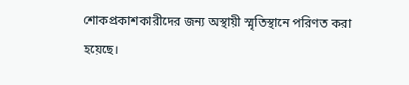শোকপ্রকাশকারীদের জন্য অস্থায়ী স্মৃতিস্থানে পরিণত করা হয়েছে।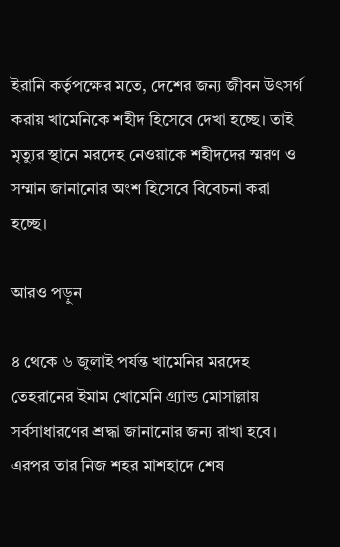ইরানি কর্তৃপক্ষের মতে, দেশের জন্য জীবন উৎসর্গ করায় খামেনিকে শহীদ হিসেবে দেখা হচ্ছে। তাই মৃত্যুর স্থানে মরদেহ নেওয়াকে শহীদদের স্মরণ ও সম্মান জানানোর অংশ হিসেবে বিবেচনা করা হচ্ছে।

আরও পড়ুন

৪ থেকে ৬ জুলাই পর্যন্ত খামেনির মরদেহ তেহরানের ইমাম খোমেনি গ্র্যান্ড মোসাল্লায় সর্বসাধারণের শ্রদ্ধা জানানোর জন্য রাখা হবে। এরপর তার নিজ শহর মাশহাদে শেষ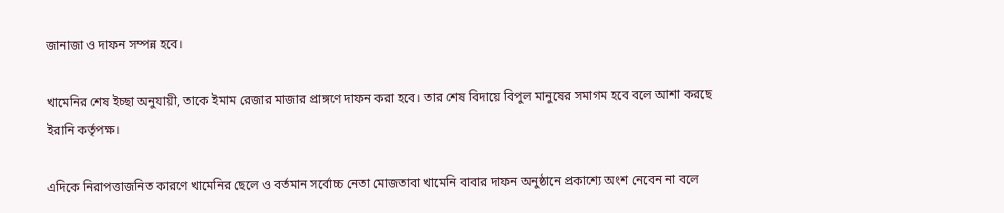জানাজা ও দাফন সম্পন্ন হবে।

খামেনির শেষ ইচ্ছা অনুযায়ী, তাকে ইমাম রেজার মাজার প্রাঙ্গণে দাফন করা হবে। তার শেষ বিদায়ে বিপুল মানুষের সমাগম হবে বলে আশা করছে ইরানি কর্তৃপক্ষ।

এদিকে নিরাপত্তাজনিত কারণে খামেনির ছেলে ও বর্তমান সর্বোচ্চ নেতা মোজতাবা খামেনি বাবার দাফন অনুষ্ঠানে প্রকাশ্যে অংশ নেবেন না বলে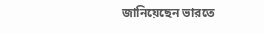জানিয়েছেন ভারতে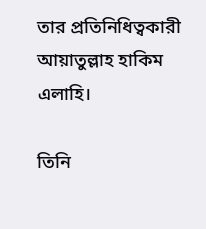তার প্রতিনিধিত্বকারী আয়াতুল্লাহ হাকিম এলাহি।

তিনি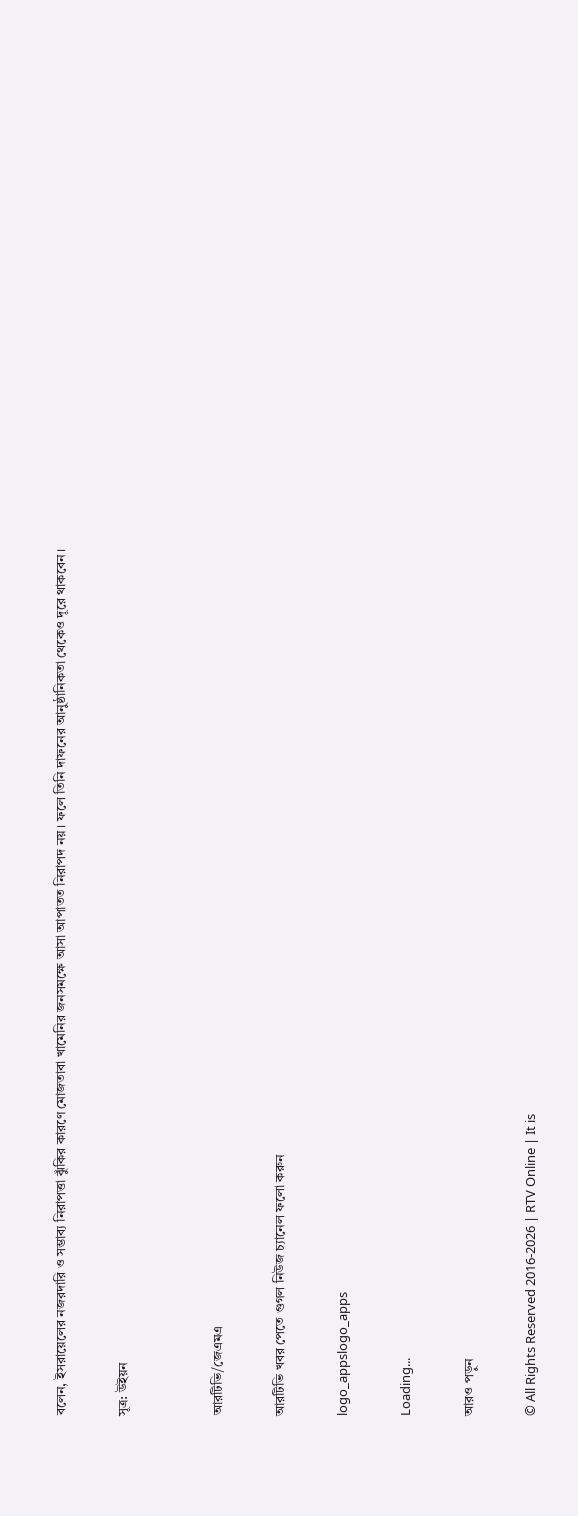বলেন, ইসরায়েলের নজরদারি ও সম্ভাব্য নিরাপত্তা ঝুঁকির কারণে মোজতাবা খামেনির জনসমক্ষে আসা আপাতত নিরাপদ নয়। ফলে তিনি দাফনের আনুষ্ঠানিকতা থেকেও দূরে থাকবেন।

সূত্র: উইয়ন


আরটিভি/জেএমএ

আরটিভি খবর পেতে গুগল নিউজ চ্যানেল ফলো করুন

logo_appslogo_apps

Loading...

আরও পড়ুন

© All Rights Reserved 2016-2026 | RTV Online | It is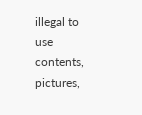illegal to use contents, pictures,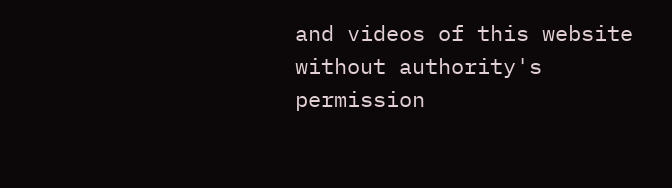and videos of this website without authority's permission